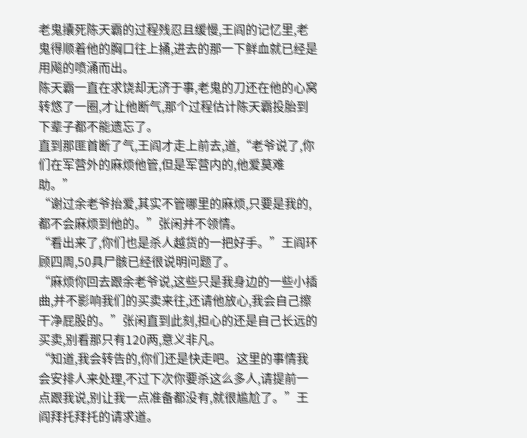老鬼攮死陈天霸的过程残忍且缓慢,王阎的记忆里,老鬼得顺着他的胸口往上捅,进去的那一下鲜血就已经是用飚的喷涌而出。
陈天霸一直在求饶却无济于事,老鬼的刀还在他的心窝转悠了一圈,才让他断气,那个过程估计陈天霸投胎到下辈子都不能遗忘了。
直到那匪首断了气,王阎才走上前去,道,“老爷说了,你们在军营外的麻烦他管,但是军营内的,他爱莫难助。”
“谢过余老爷抬爱,其实不管哪里的麻烦,只要是我的,都不会麻烦到他的。”张闲并不领情。
“看出来了,你们也是杀人越货的一把好手。”王阎环顾四周,50具尸骸已经很说明问题了。
“麻烦你回去跟余老爷说,这些只是我身边的一些小插曲,并不影响我们的买卖来往,还请他放心,我会自己擦干净屁股的。”张闲直到此刻,担心的还是自己长远的买卖,别看那只有120两,意义非凡。
“知道,我会转告的,你们还是快走吧。这里的事情我会安排人来处理,不过下次你要杀这么多人,请提前一点跟我说,别让我一点准备都没有,就很尴尬了。”王阎拜托拜托的请求道。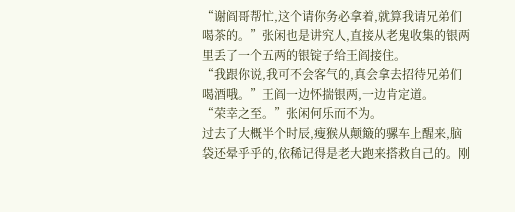“谢阎哥帮忙,这个请你务必拿着,就算我请兄弟们喝茶的。”张闲也是讲究人,直接从老鬼收集的银两里丢了一个五两的银锭子给王阎接住。
“我跟你说,我可不会客气的,真会拿去招待兄弟们喝酒哦。”王阎一边怀揣银两,一边肯定道。
“荣幸之至。”张闲何乐而不为。
过去了大概半个时辰,瘦猴从颠簸的骡车上醒来,脑袋还晕乎乎的,依稀记得是老大跑来搭救自己的。刚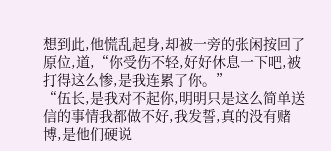想到此,他慌乱起身,却被一旁的张闲按回了原位,道,“你受伤不轻,好好休息一下吧,被打得这么惨,是我连累了你。”
“伍长,是我对不起你,明明只是这么简单送信的事情我都做不好,我发誓,真的没有赌博,是他们硬说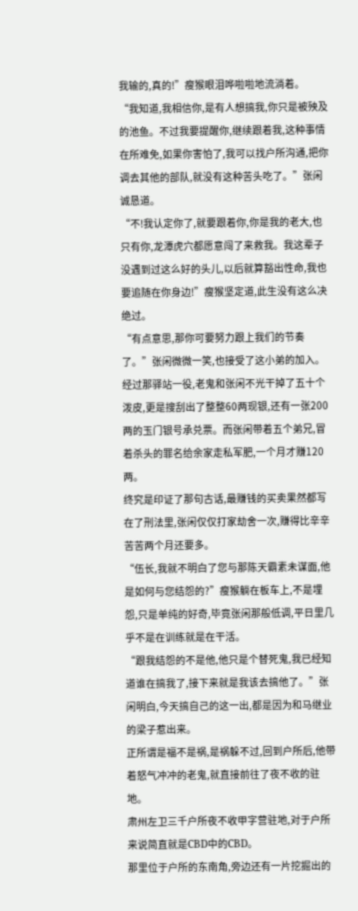我输的,真的!”瘦猴眼泪哗啦啦地流淌着。
“我知道,我相信你,是有人想搞我,你只是被殃及的池鱼。不过我要提醒你,继续跟着我,这种事情在所难免,如果你害怕了,我可以找户所沟通,把你调去其他的部队,就没有这种苦头吃了。”张闲诚恳道。
“不!我认定你了,就要跟着你,你是我的老大,也只有你,龙潭虎穴都愿意闯了来救我。我这辈子没遇到过这么好的头儿,以后就算豁出性命,我也要追随在你身边!”瘦猴坚定道,此生没有这么决绝过。
“有点意思,那你可要努力跟上我们的节奏了。”张闲微微一笑,也接受了这小弟的加入。
经过那驿站一役,老鬼和张闲不光干掉了五十个泼皮,更是搜刮出了整整60两现银,还有一张200两的玉门银号承兑票。而张闲带着五个弟兄,冒着杀头的罪名给余家走私军肥,一个月才赚120两。
终究是印证了那句古话,最赚钱的买卖果然都写在了刑法里,张闲仅仅打家劫舍一次,赚得比辛辛苦苦两个月还要多。
“伍长,我就不明白了您与那陈天霸素未谋面,他是如何与您结怨的?”瘦猴躺在板车上,不是埋怨,只是单纯的好奇,毕竟张闲那般低调,平日里几乎不是在训练就是在干活。
“跟我结怨的不是他,他只是个替死鬼,我已经知道谁在搞我了,接下来就是我该去搞他了。”张闲明白,今天搞自己的这一出,都是因为和马继业的梁子惹出来。
正所谓是福不是祸,是祸躲不过,回到户所后,他带着怒气冲冲的老鬼,就直接前往了夜不收的驻地。
肃州左卫三千户所夜不收甲字营驻地,对于户所来说简直就是CBD中的CBD。
那里位于户所的东南角,旁边还有一片挖掘出的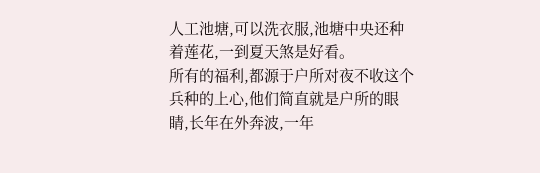人工池塘,可以洗衣服,池塘中央还种着莲花,一到夏天煞是好看。
所有的福利,都源于户所对夜不收这个兵种的上心,他们简直就是户所的眼睛,长年在外奔波,一年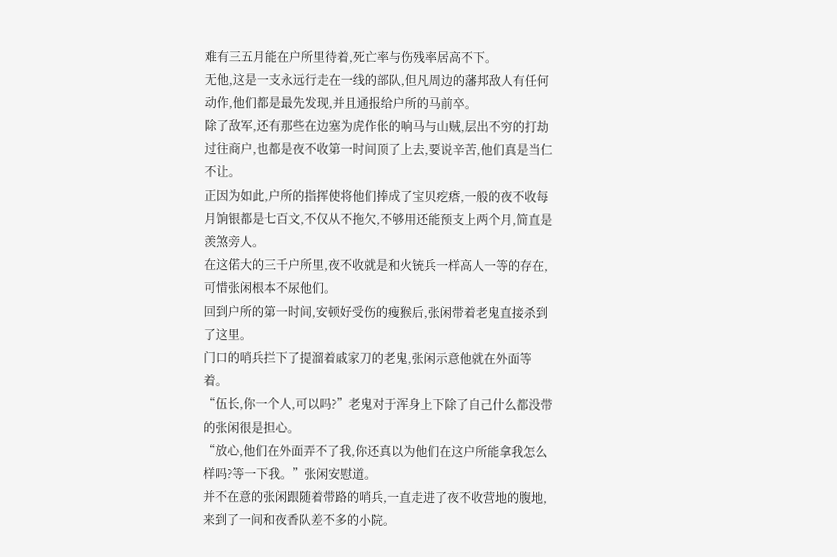难有三五月能在户所里待着,死亡率与伤残率居高不下。
无他,这是一支永远行走在一线的部队,但凡周边的藩邦敌人有任何动作,他们都是最先发现,并且通报给户所的马前卒。
除了敌军,还有那些在边塞为虎作伥的响马与山贼,层出不穷的打劫过往商户,也都是夜不收第一时间顶了上去,要说辛苦,他们真是当仁不让。
正因为如此,户所的指挥使将他们捧成了宝贝疙瘩,一般的夜不收每月饷银都是七百文,不仅从不拖欠,不够用还能预支上两个月,简直是羡煞旁人。
在这偌大的三千户所里,夜不收就是和火铳兵一样高人一等的存在,可惜张闲根本不尿他们。
回到户所的第一时间,安顿好受伤的瘦猴后,张闲带着老鬼直接杀到了这里。
门口的哨兵拦下了提溜着戚家刀的老鬼,张闲示意他就在外面等着。
“伍长,你一个人,可以吗?”老鬼对于浑身上下除了自己什么都没带的张闲很是担心。
“放心,他们在外面弄不了我,你还真以为他们在这户所能拿我怎么样吗?等一下我。”张闲安慰道。
并不在意的张闲跟随着带路的哨兵,一直走进了夜不收营地的腹地,来到了一间和夜香队差不多的小院。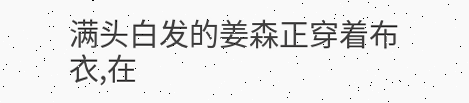满头白发的姜森正穿着布衣,在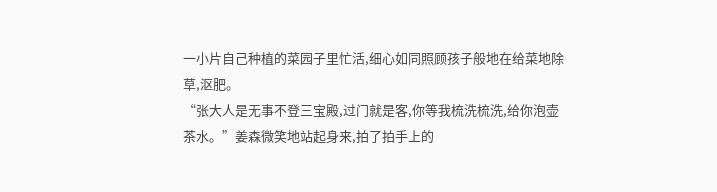一小片自己种植的菜园子里忙活,细心如同照顾孩子般地在给菜地除草,沤肥。
“张大人是无事不登三宝殿,过门就是客,你等我梳洗梳洗,给你泡壶茶水。”姜森微笑地站起身来,拍了拍手上的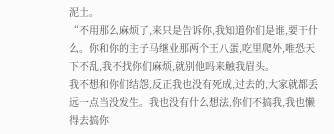泥土。
“不用那么麻烦了,来只是告诉你,我知道你们是谁,要干什么。你和你的主子马继业那两个王八蛋,吃里爬外,唯恐天下不乱,我不找你们麻烦,就别他吗来触我眉头。
我不想和你们结怨,反正我也没有死成,过去的,大家就都丢远一点当没发生。我也没有什么想法,你们不搞我,我也懒得去搞你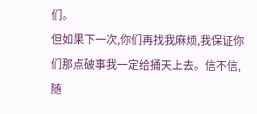们。
但如果下一次,你们再找我麻烦,我保证你们那点破事我一定给捅天上去。信不信,随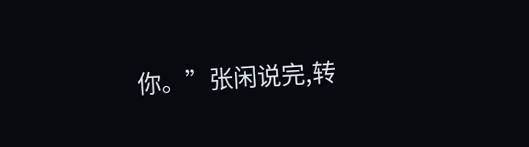你。”张闲说完,转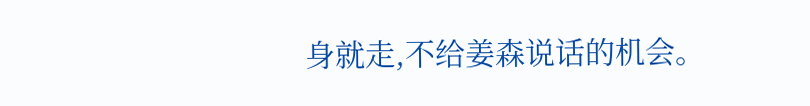身就走,不给姜森说话的机会。